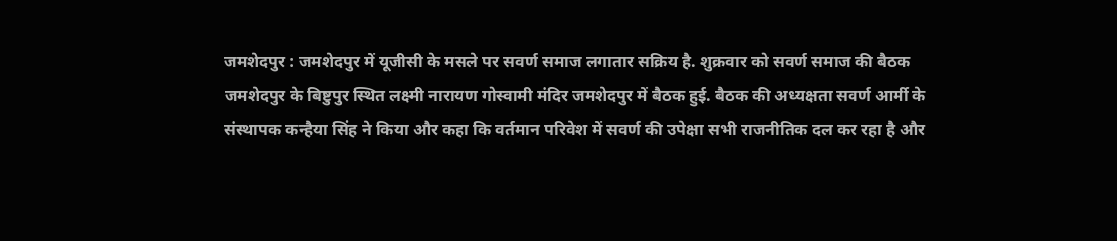जमशेदपुर : जमशेदपुर में यूजीसी के मसले पर सवर्ण समाज लगातार सक्रिय है. शुक्रवार को सवर्ण समाज की बैठक जमशेदपुर के बिष्टुपुर स्थित लक्ष्मी नारायण गोस्वामी मंदिर जमशेदपुर में बैठक हुई. बैठक की अध्यक्षता सवर्ण आर्मी के संस्थापक कन्हैया सिंह ने किया और कहा कि वर्तमान परिवेश में सवर्ण की उपेक्षा सभी राजनीतिक दल कर रहा है और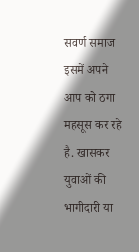सवर्ण समाज इसमें अपने आप को ठगा महसूस कर रहे है. खासकर युवाओं की भागीदारी या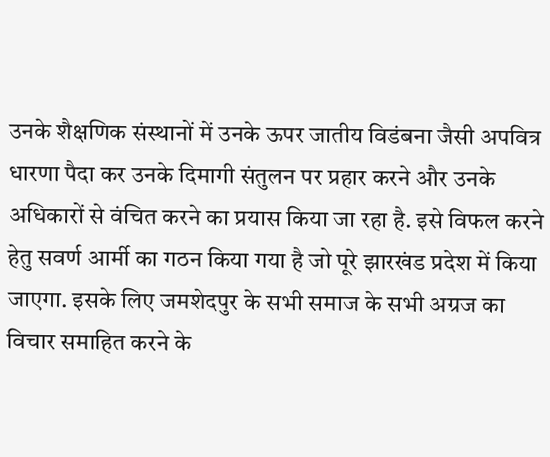उनके शैक्षणिक संस्थानों में उनके ऊपर जातीय विडंबना जैसी अपवित्र धारणा पैदा कर उनके दिमागी संतुलन पर प्रहार करने और उनके अधिकारों से वंचित करने का प्रयास किया जा रहा है. इसे विफल करने हेतु सवर्ण आर्मी का गठन किया गया है जो पूरे झारखंड प्रदेश में किया जाएगा. इसके लिए जमशेदपुर के सभी समाज के सभी अग्रज का विचार समाहित करने के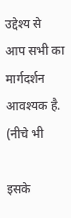उद्देश्य से आप सभी का मार्गदर्शन आवश्यक है. (नीचे भी

इसके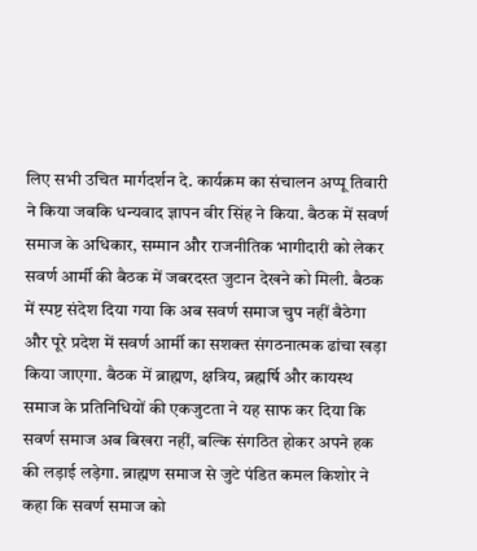लिए सभी उचित मार्गदर्शन दे. कार्यक्रम का संचालन अप्पू तिवारी ने किया जबकि धन्यवाद ज्ञापन वीर सिंह ने किया. बैठक में सवर्ण समाज के अधिकार, सम्मान और राजनीतिक भागीदारी को लेकर सवर्ण आर्मी की बैठक में जबरदस्त जुटान देखने को मिली. बैठक में स्पष्ट संदेश दिया गया कि अब सवर्ण समाज चुप नहीं बैठेगा और पूरे प्रदेश में सवर्ण आर्मी का सशक्त संगठनात्मक ढांचा खड़ा किया जाएगा. बैठक में ब्राह्मण, क्षत्रिय, ब्रह्मर्षि और कायस्थ समाज के प्रतिनिधियों की एकजुटता ने यह साफ कर दिया कि सवर्ण समाज अब बिखरा नहीं, बल्कि संगठित होकर अपने हक की लड़ाई लड़ेगा. ब्राह्मण समाज से जुटे पंडित कमल किशोर ने कहा कि सवर्ण समाज को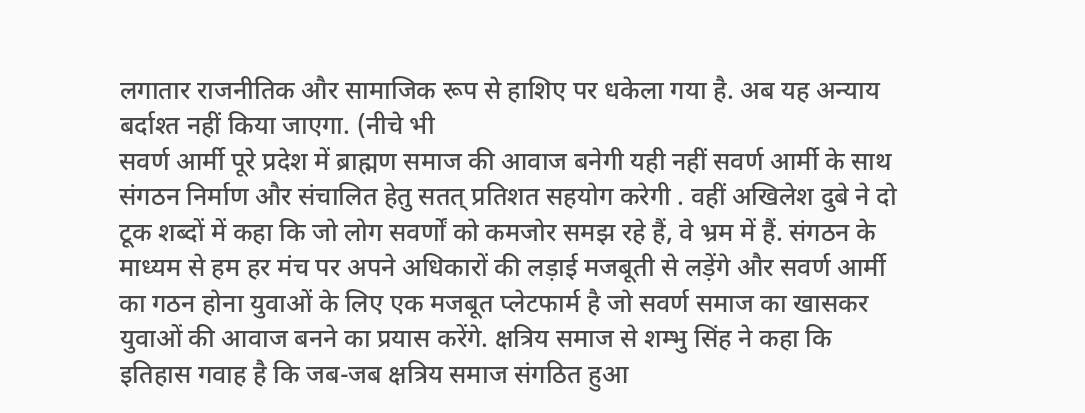लगातार राजनीतिक और सामाजिक रूप से हाशिए पर धकेला गया है. अब यह अन्याय बर्दाश्त नहीं किया जाएगा. (नीचे भी
सवर्ण आर्मी पूरे प्रदेश में ब्राह्मण समाज की आवाज बनेगी यही नहीं सवर्ण आर्मी के साथ संगठन निर्माण और संचालित हेतु सतत् प्रतिशत सहयोग करेगी . वहीं अखिलेश दुबे ने दो टूक शब्दों में कहा कि जो लोग सवर्णों को कमजोर समझ रहे हैं, वे भ्रम में हैं. संगठन के माध्यम से हम हर मंच पर अपने अधिकारों की लड़ाई मजबूती से लड़ेंगे और सवर्ण आर्मी का गठन होना युवाओं के लिए एक मजबूत प्लेटफार्म है जो सवर्ण समाज का खासकर युवाओं की आवाज बनने का प्रयास करेंगे. क्षत्रिय समाज से शम्भु सिंह ने कहा कि इतिहास गवाह है कि जब-जब क्षत्रिय समाज संगठित हुआ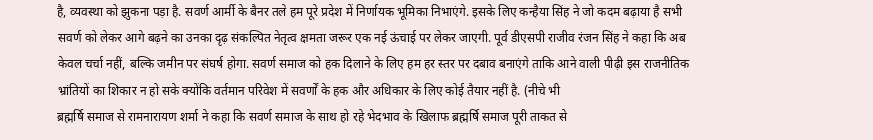है, व्यवस्था को झुकना पड़ा है. सवर्ण आर्मी के बैनर तले हम पूरे प्रदेश में निर्णायक भूमिका निभाएंगे. इसके लिए कन्हैया सिंह ने जो कदम बढ़ाया है सभी सवर्ण को लेकर आगे बढ़ने का उनका दृढ़ संकल्पित नेतृत्व क्षमता जरूर एक नई ऊंचाई पर लेकर जाएगी. पूर्व डीएसपी राजीव रंजन सिंह ने कहा कि अब केवल चर्चा नहीं, बल्कि जमीन पर संघर्ष होगा. सवर्ण समाज को हक दिलाने के लिए हम हर स्तर पर दबाव बनाएंगे ताकि आने वाली पीढ़ी इस राजनीतिक भ्रांतियों का शिकार न हो सके क्योंकि वर्तमान परिवेश में सवर्णों के हक और अधिकार के लिए कोई तैयार नहीं है. (नीचे भी
ब्रह्मर्षि समाज से रामनारायण शर्मा ने कहा कि सवर्ण समाज के साथ हो रहे भेदभाव के खिलाफ ब्रह्मर्षि समाज पूरी ताकत से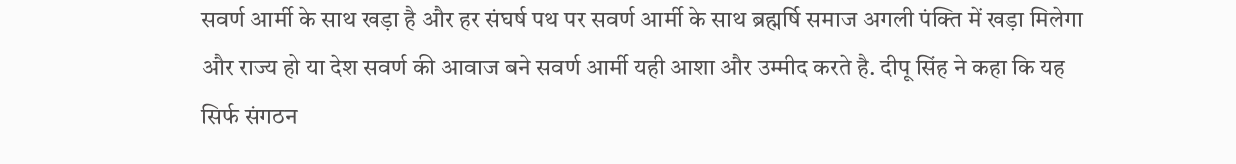सवर्ण आर्मी के साथ खड़ा है और हर संघर्ष पथ पर सवर्ण आर्मी के साथ ब्रह्मर्षि समाज अगली पंक्ति में खड़ा मिलेगा और राज्य हो या देश सवर्ण की आवाज बने सवर्ण आर्मी यही आशा और उम्मीद करते है. दीपू सिंह ने कहा कि यह सिर्फ संगठन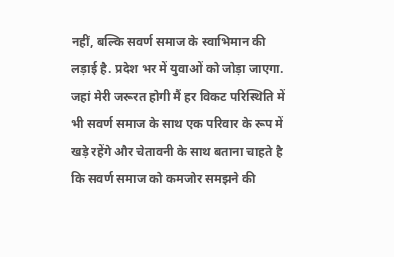नहीं, बल्कि सवर्ण समाज के स्वाभिमान की लड़ाई है. प्रदेश भर में युवाओं को जोड़ा जाएगा. जहां मेरी जरूरत होगी मैं हर विकट परिस्थिति में भी सवर्ण समाज के साथ एक परिवार के रूप में खड़े रहेंगे और चेतावनी के साथ बताना चाहते है कि सवर्ण समाज को कमजोर समझने की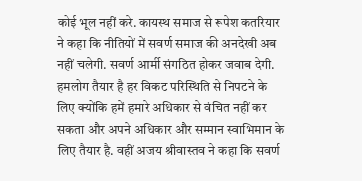कोई भूल नहीं करे. कायस्थ समाज से रूपेश कतरियार ने कहा कि नीतियों में सवर्ण समाज की अनदेखी अब नहीं चलेगी. सवर्ण आर्मी संगठित होकर जवाब देगी. हमलोग तैयार है हर विकट परिस्थिति से निपटने के लिए क्योंकि हमें हमारे अधिकार से वंचित नहीं कर सकता और अपने अधिकार और सम्मान स्वाभिमान के लिए तैयार है. वहीं अजय श्रीवास्तव ने कहा कि सवर्ण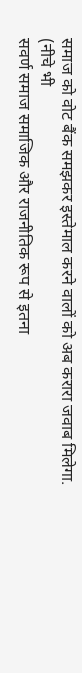समाज को वोट बैंक समझकर इस्तेमाल करने वालों को अब करारा जवाब मिलेगा. (नीचे भी
सवर्ण समाज समाजिक और राजनीतिक रूप से इतना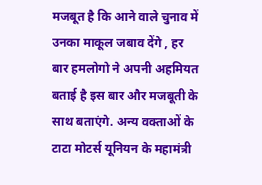मजबूत है कि आने वाले चुनाव में उनका माकूल जबाव देंगे , हर बार हमलोगो ने अपनी अहमियत बताई है इस बार और मजबूती के साथ बताएंगे. अन्य वक्ताओं के टाटा मोटर्स यूनियन के महामंत्री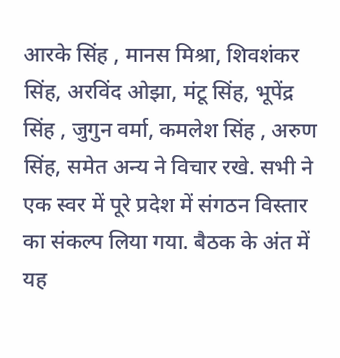आरके सिंह , मानस मिश्रा, शिवशंकर सिंह, अरविंद ओझा, मंटू सिंह, भूपेंद्र सिंह , जुगुन वर्मा, कमलेश सिंह , अरुण सिंह, समेत अन्य ने विचार रखे. सभी ने एक स्वर में पूरे प्रदेश में संगठन विस्तार का संकल्प लिया गया. बैठक के अंत में यह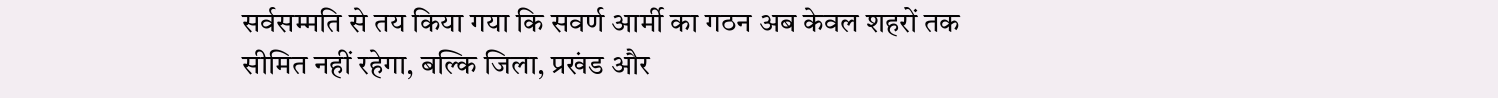सर्वसम्मति से तय किया गया कि सवर्ण आर्मी का गठन अब केवल शहरों तक सीमित नहीं रहेगा, बल्कि जिला, प्रखंड और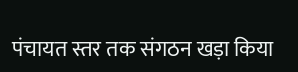पंचायत स्तर तक संगठन खड़ा किया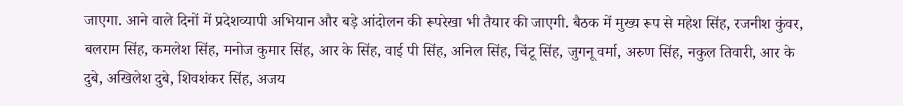जाएगा. आने वाले दिनों में प्रदेशव्यापी अभियान और बड़े आंदोलन की रूपरेखा भी तैयार की जाएगी. बैठक में मुख्य रूप से महेश सिंह, रजनीश कुंवर, बलराम सिंह, कमलेश सिंह, मनोज कुमार सिंह, आर के सिंह, वाई पी सिंह, अनिल सिंह, चिंटू सिंह, जुगनू वर्मा, अरुण सिंह, नकुल तिवारी, आर के दुबे, अखिलेश दुबे, शिवशंकर सिंह, अजय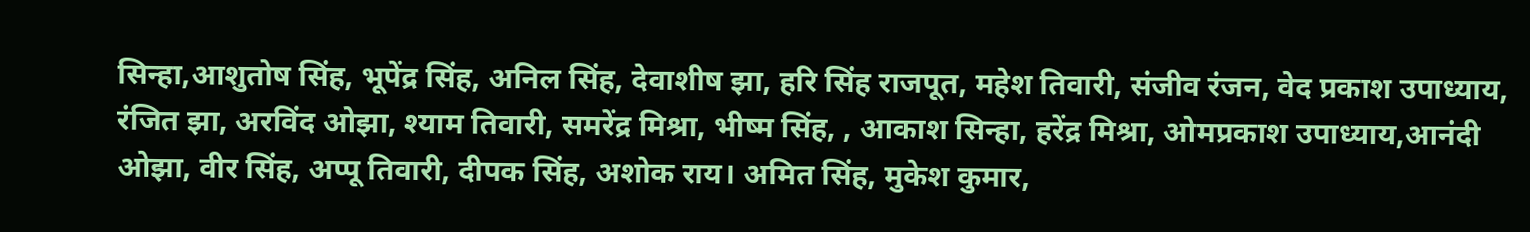सिन्हा,आशुतोष सिंह, भूपेंद्र सिंह, अनिल सिंह, देवाशीष झा, हरि सिंह राजपूत, महेश तिवारी, संजीव रंजन, वेद प्रकाश उपाध्याय, रंजित झा, अरविंद ओझा, श्याम तिवारी, समरेंद्र मिश्रा, भीष्म सिंह, , आकाश सिन्हा, हरेंद्र मिश्रा, ओमप्रकाश उपाध्याय,आनंदी ओझा, वीर सिंह, अप्पू तिवारी, दीपक सिंह, अशोक राय। अमित सिंह, मुकेश कुमार,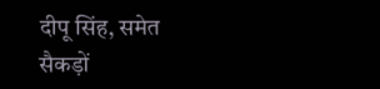दीपू सिंह, समेत सैकड़ों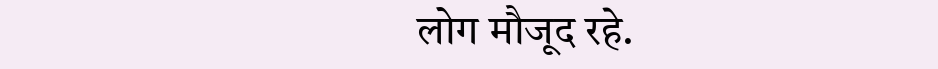लोग मौजूद रहे.